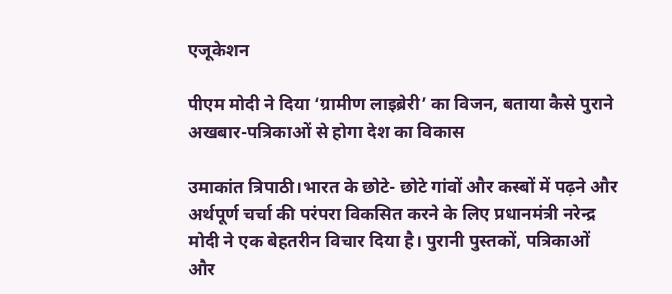एजूकेशन

पीएम मोदी ने दिया ‘ग्रामीण लाइब्रेरी’ का विजन, बताया कैसे पुराने अखबार-पत्रिकाओं से होगा देश का विकास

उमाकांत त्रिपाठी।भारत के छोटे- छोटे गांवों और कस्बों में पढ़ने और अर्थपूर्ण चर्चा की परंपरा विकसित करने के लिए प्रधानमंत्री नरेन्द्र मोदी ने एक बेहतरीन विचार दिया है। पुरानी पुस्तकों, पत्रिकाओं और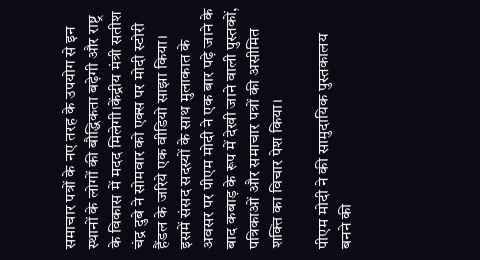समाचार पत्रों के नए तरह के उपयोग से इन स्थानों के लोगों की बौद्धिकता बढ़ेगी और राष्ट्र के विकास में मदद मिलेगी।केंद्रीय मंत्री सतीश चंद्र दुबे ने सोमवार को एक्स पर मोदी स्टोरी हैंडल के जरिये एक वीडियो साझा किया। इसमें संसद सदस्यों के साथ मुलाकात के अवसर पर पीएम मोदी ने एक बार पढ़े जाने के बाद कबाड़ के रूप में देखी जाने वाली पुस्तकों, पत्रिकाओं और समाचार पत्रों की असीमित शक्ति का विचार पेश किया।

पीएम मोदी ने की सामुदायिक पुस्तकालय बनने की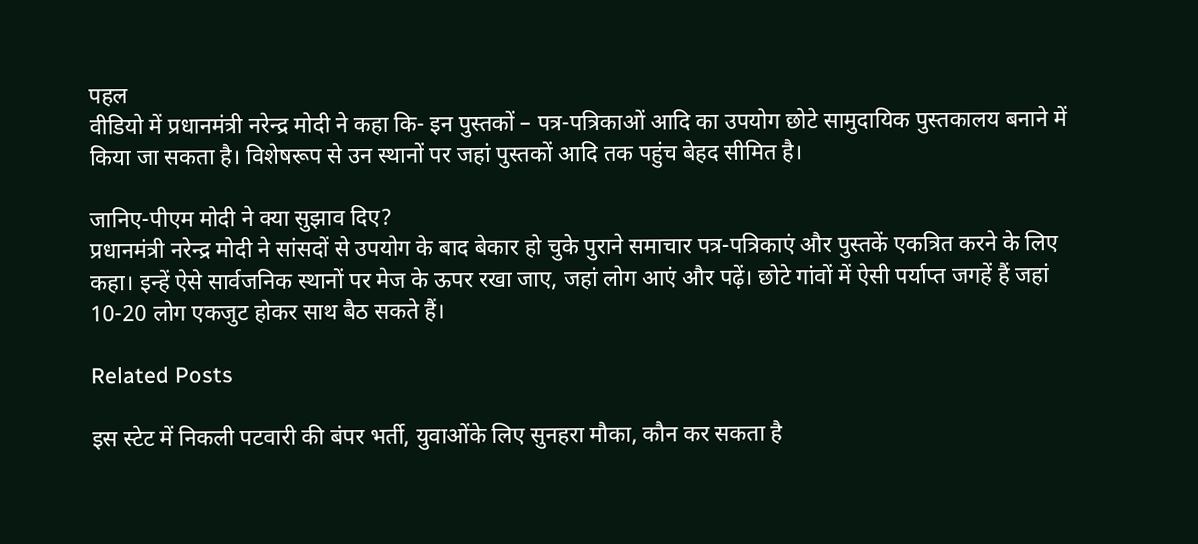पहल
वीडियो में प्रधानमंत्री नरेन्द्र मोदी ने कहा कि- इन पुस्तकों – पत्र-पत्रिकाओं आदि का उपयोग छोटे सामुदायिक पुस्तकालय बनाने में किया जा सकता है। विशेषरूप से उन स्थानों पर जहां पुस्तकों आदि तक पहुंच बेहद सीमित है।

जानिए-पीएम मोदी ने क्या सुझाव दिए?
प्रधानमंत्री नरेन्द्र मोदी ने सांसदों से उपयोग के बाद बेकार हो चुके पुराने समाचार पत्र-पत्रिकाएं और पुस्तकें एकत्रित करने के लिए कहा। इन्हें ऐसे सार्वजनिक स्थानों पर मेज के ऊपर रखा जाए, जहां लोग आएं और पढ़ें। छोटे गांवों में ऐसी पर्याप्त जगहें हैं जहां 10-20 लोग एकजुट होकर साथ बैठ सकते हैं।

Related Posts

इस स्टेट में निकली पटवारी की बंपर भर्ती, युवाओंके लिए सुनहरा मौका, कौन कर सकता है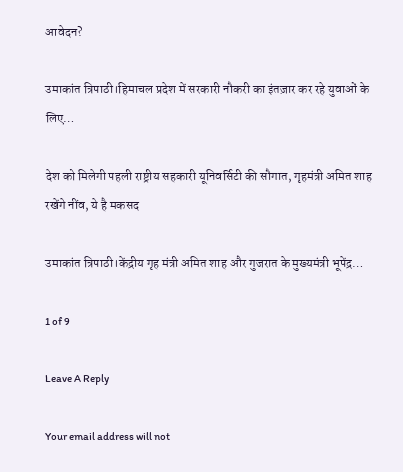आवेदन?

उमाकांत त्रिपाठी।हिमाचल प्रदेश में सरकारी नौकरी का इंतज़ार कर रहे युवाओं के लिए…

देश को मिलेगी पहली राष्ट्रीय सहकारी यूनिवर्सिटी की सौगात, गृहमंत्री अमित शाह रखेंगे नींव, ये है मकसद

उमाकांत त्रिपाठी।केंद्रीय गृह मंत्री अमित शाह और गुजरात के मुख्यमंत्री भूपेंद्र…

1 of 9

Leave A Reply

Your email address will not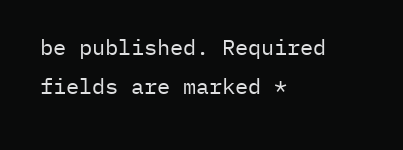be published. Required fields are marked *